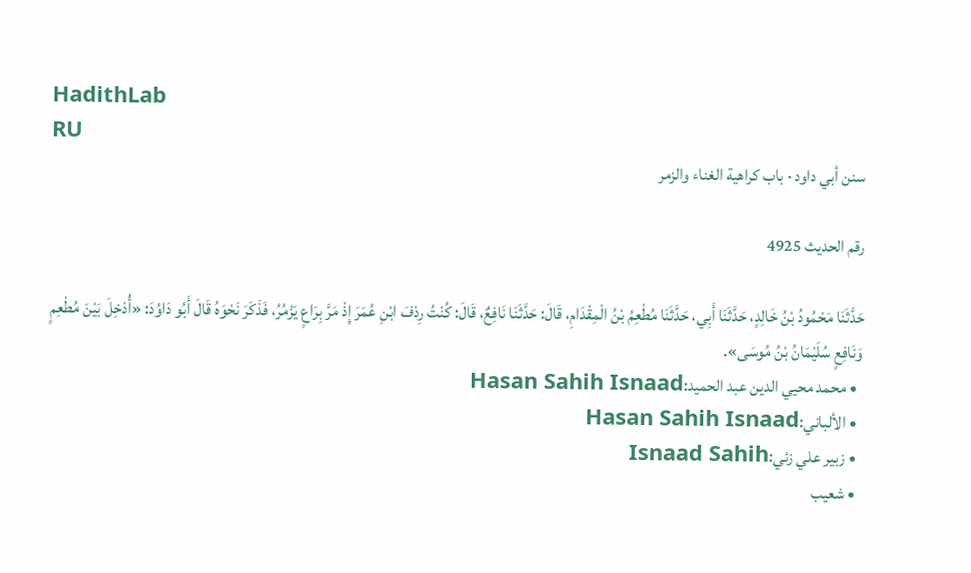HadithLab
RU
سنن أبي داود · باب كراهية الغناء والزمر

رقم الحديث 4925

حَدَّثَنَا مَحْمُودُ بْنُ خَالِدٍ، حَدَّثَنَا أَبِي، حَدَّثَنَا مُطْعِمُ بْنُ الْمِقْدَامِ، قَالَ: حَدَّثَنَا نَافِعٌ، قَالَ: كُنْتُ رِدْفَ ابْنِ عُمَرَ إِذْ مَرَّ بِرَاعٍ يَزْمُرُ، فَذَكَرَ نَحْوَهُ قَالَ أَبُو دَاوُدَ: «أُدْخِلَ بَيْنَ مُطْعِمٍ وَنَافِعٍ سُلَيْمَانُ بْنُ مُوسَى».
  • محمد محيي الدين عبد الحميد:Hasan Sahih Isnaad
  • الألباني:Hasan Sahih Isnaad
  • زبير علي زئي:Isnaad Sahih
  • شعيب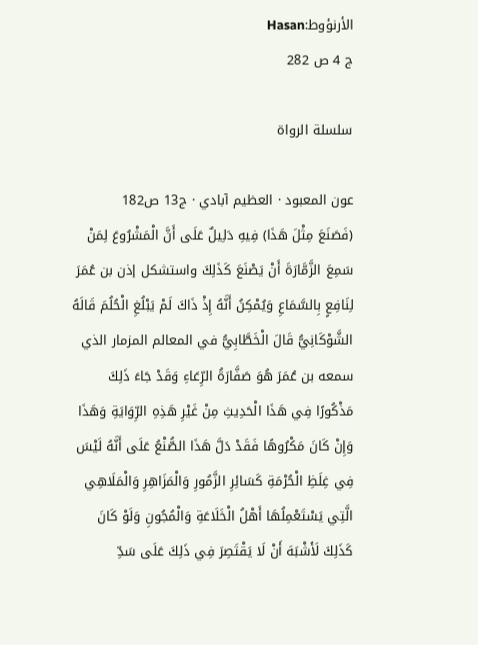الأرنؤوط:Hasan
ج 4 ص 282

سلسلة الرواة

عون المعبود · العظيم آبادي · ج13 ص182
(فَصَنَعَ مِثْلَ هَذَا) فِيهِ دَلِيلٌ عَلَى أَنَّ الْمَشْرُوعَ لِمَنْ سَمِعَ الزَّمَّارَةَ أَنْ يَصْنَعَ كَذَلِكَ واستشكل إذن بن عُمَرَ لِنَافِعٍ بِالسَّمَاعِ وَيُمْكِنُ أَنَّهُ إِذْ ذَاكَ لَمْ يَبْلُغِ الْحُلُمَ قَالَهُ الشَّوْكَانِيُّ قَالَ الْخَطَّابِيُّ في المعالم المزمار الذي سمعه بن عُمَرَ هُوَ صَفَّارَةُ الرِّعَاءِ وَقَدْ جَاءَ ذَلِكَ مَذْكُورًا فِي هَذَا الْحَدِيثِ مِنْ غَيْرِ هَذِهِ الرِّوَايَةِ وَهَذَا وَإِنْ كَانَ مَكْرُوهًا فَقَدْ دَلَّ هَذَا الصُّنْعُ عَلَى أَنَّهُ لَيْسَ فِي غِلَظِ الْحُرْمَةِ كَسَائِرِ الزَّمُورِ وَالْمَزَاهِرِ وَالْمَلَاهِي الَّتِي يَسْتَعْمِلُهَا أَهْلُ الْخَلَاعَةِ وَالْمُجُونِ وَلَوْ كَانَ كَذَلِكَ لَأَشْبَهَ أَنْ لَا يَقْتَصِرَ فِي ذَلِكَ عَلَى سَدِّ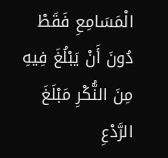الْمَسَامِعِ فَقَطْ دُونَ أَنْ يَبْلُغَ فِيهِ مِنَ النُّكْرِ مَبْلَغَ الرَّدْعِ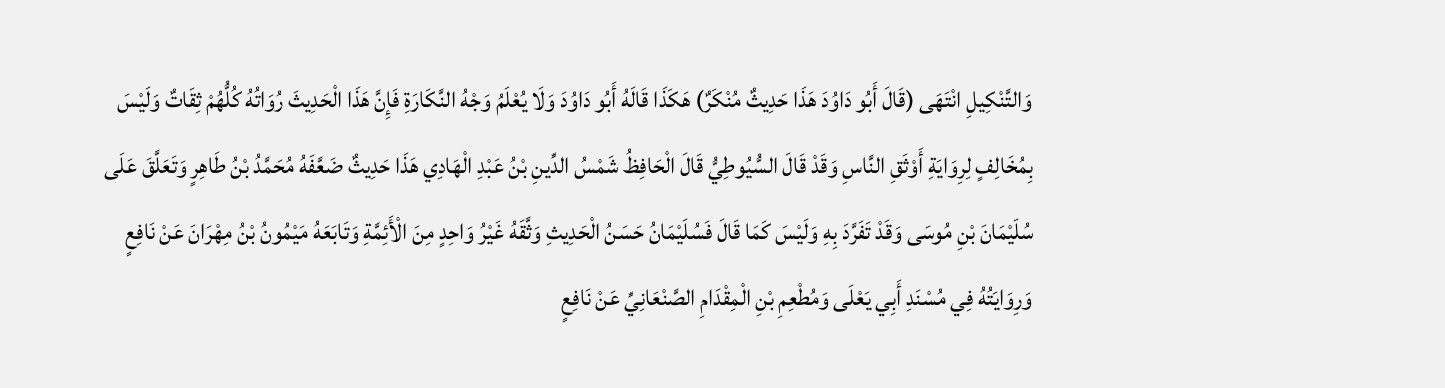وَالتَّنْكِيلِ انْتَهَى (قَالَ أَبُو دَاوُدَ هَذَا حَدِيثٌ مُنْكَرٌ) هَكَذَا قَالَهُ أَبُو دَاوُدَ وَلَا يُعْلَمُ وَجْهُ النَّكَارَةِ فَإِنَّ هَذَا الْحَدِيثَ رُوَاتُهُ كُلُّهُمْ ثِقَاتٌ وَلَيْسَ بِمُخَالِفٍ لِرِوَايَةِ أَوْثَقِ النَّاسِ وَقَدْ قَالَ السُّيُوطِيُّ قَالَ الْحَافِظُ شَمْسُ الدِّينِ بْنُ عَبْدِ الْهَادِي هَذَا حَدِيثٌ ضَعَّفَهُ مُحَمَّدُ بْنُ طَاهِرٍ وَتَعَلَّقَ عَلَى سُلَيْمَانَ بْنِ مُوسَى وَقَدْ تَفَرَّدَ بِهِ وَلَيْسَ كَمَا قَالَ فَسُلَيْمَانُ حَسَنُ الْحَدِيثِ وَثَّقَهُ غَيْرُ وَاحِدٍ مِنَ الْأَئِمَّةِ وَتَابَعَهُ مَيْمُونُ بْنُ مِهْرَانَ عَنْ نَافِعٍ وَرِوَايَتُهُ فِي مُسْنَدِ أَبِي يَعْلَى وَمُطْعِمِ بْنِ الْمِقْدَامِ الصَّنْعَانِيِّ عَنْ نَافِعٍ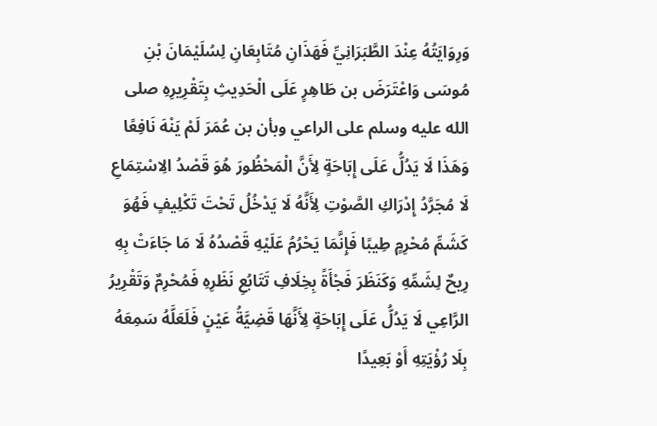وَرِوَايَتُهُ عِنْدَ الطَّبَرَانِيِّ فَهَذَانِ مُتَابِعَانِ لِسُلَيْمَانَ بْنِ مُوسَى وَاعْتَرَضَ بن طَاهِرٍ عَلَى الْحَدِيثِ بِتَقْرِيرِهِ صلى الله عليه وسلم على الراعي وبأن بن عُمَرَ لَمْ يَنْهَ نَافِعًا وَهَذَا لَا يَدُلُّ عَلَى إِبَاحَةٍ لِأَنَّ الْمَحْظُورَ هُوَ قَصْدُ الِاسْتِمَاعِ لَا مُجَرَّدُ إِدْرَاكِ الصَّوْتِ لِأَنَّهُ لَا يَدْخُلُ تَحْتَ تَكْلِيفٍ فَهُوَ كَشَمِّ مُحْرِمٍ طِيبًا فَإِنَّمَا يَحْرُمُ عَلَيْهِ قَصْدُهُ لَا مَا جَاءَتْ بِهِ رِيحٌ لِشَمِّهِ وَكَنَظَرَ فَجْأَةً بِخِلَافِ تَتَابُعِ نَظَرِهِ فَمُحْرِمٌ وَتَقْرِيرُ الرَّاعِي لَا يَدُلُّ عَلَى إِبَاحَةٍ لِأَنَّهَا قَضِيَّةُ عَيْنٍ فَلَعَلَّهُ سَمِعَهُ بِلَا رُؤْيَتِهِ أَوْ بَعِيدًا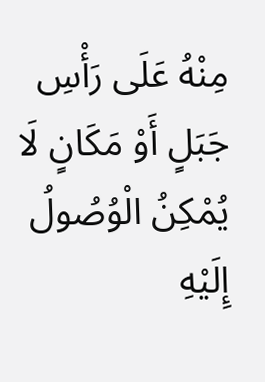مِنْهُ عَلَى رَأْسِ جَبَلٍ أَوْ مَكَانٍ لَا يُمْكِنُ الْوُصُولُ إِلَيْهِ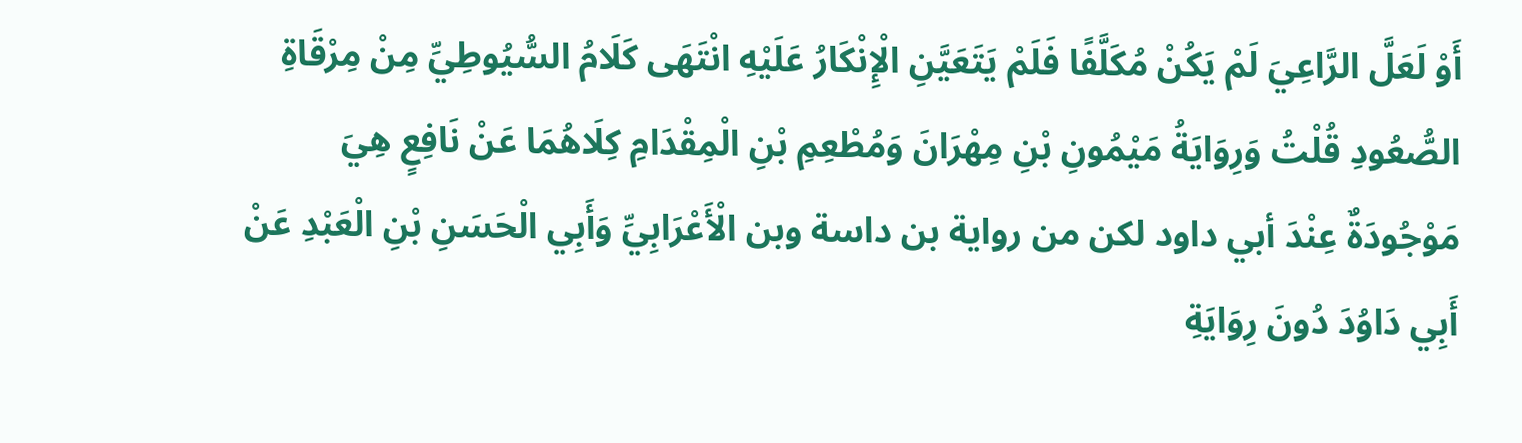أَوْ لَعَلَّ الرَّاعِيَ لَمْ يَكُنْ مُكَلَّفًا فَلَمْ يَتَعَيَّنِ الْإِنْكَارُ عَلَيْهِ انْتَهَى كَلَامُ السُّيُوطِيِّ مِنْ مِرْقَاةِ الصُّعُودِ قُلْتُ وَرِوَايَةُ مَيْمُونِ بْنِ مِهْرَانَ وَمُطْعِمِ بْنِ الْمِقْدَامِ كِلَاهُمَا عَنْ نَافِعٍ هِيَ مَوْجُودَةٌ عِنْدَ أبي داود لكن من رواية بن داسة وبن الْأَعْرَابِيِّ وَأَبِي الْحَسَنِ بْنِ الْعَبْدِ عَنْ أَبِي دَاوُدَ دُونَ رِوَايَةِ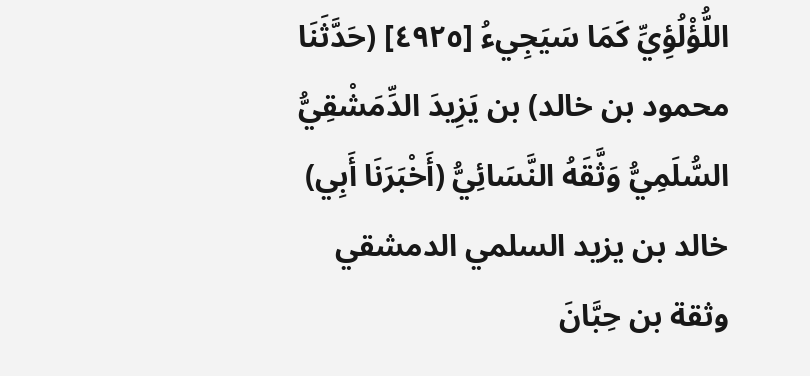اللُّؤْلُؤِيِّ كَمَا سَيَجِيءُ [٤٩٢٥] (حَدَّثَنَا محمود بن خالد) بن يَزِيدَ الدِّمَشْقِيُّ السُّلَمِيُّ وَثَّقَهُ النَّسَائِيُّ (أَخْبَرَنَا أَبِي) خالد بن يزيد السلمي الدمشقي وثقة بن حِبَّانَ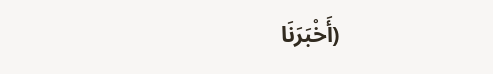(أَخْبَرَنَا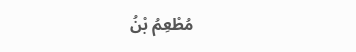مُطْعِمُ بْنُ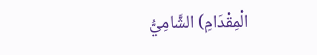الْمِقْدَامِ) الشَّامِيُّ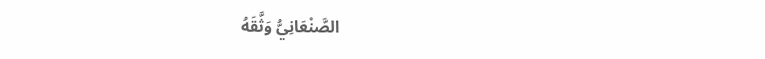الصَّنْعَانِيُّ وَثَّقَهُ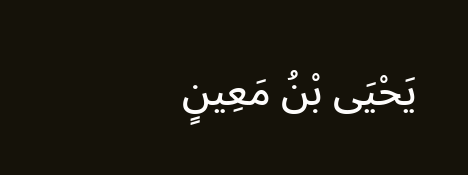يَحْيَى بْنُ مَعِينٍ